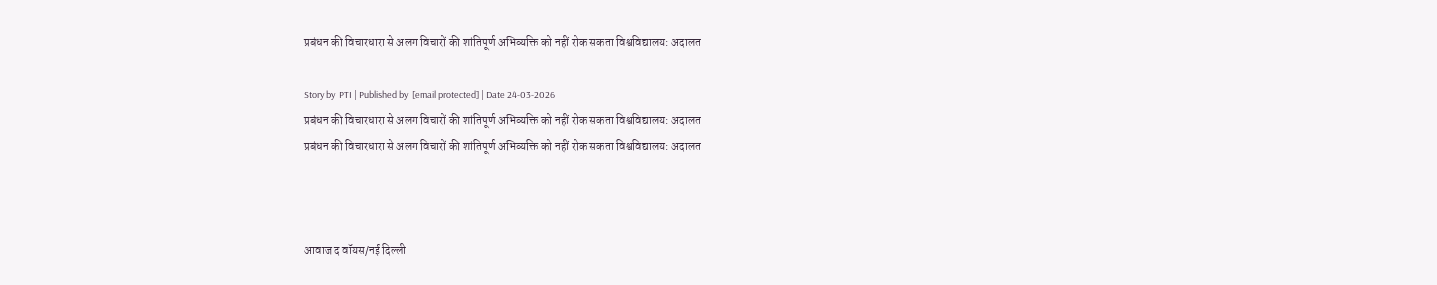प्रबंधन की विचारधारा से अलग विचारों की शांतिपूर्ण अभिव्यक्ति को नहीं रोक सकता विश्वविद्यालय: अदालत

Story by  PTI | Published by  [email protected] | Date 24-03-2026
प्रबंधन की विचारधारा से अलग विचारों की शांतिपूर्ण अभिव्यक्ति को नहीं रोक सकता विश्वविद्यालय: अदालत
प्रबंधन की विचारधारा से अलग विचारों की शांतिपूर्ण अभिव्यक्ति को नहीं रोक सकता विश्वविद्यालय: अदालत



आवाज द वॉयस/नई दिल्ली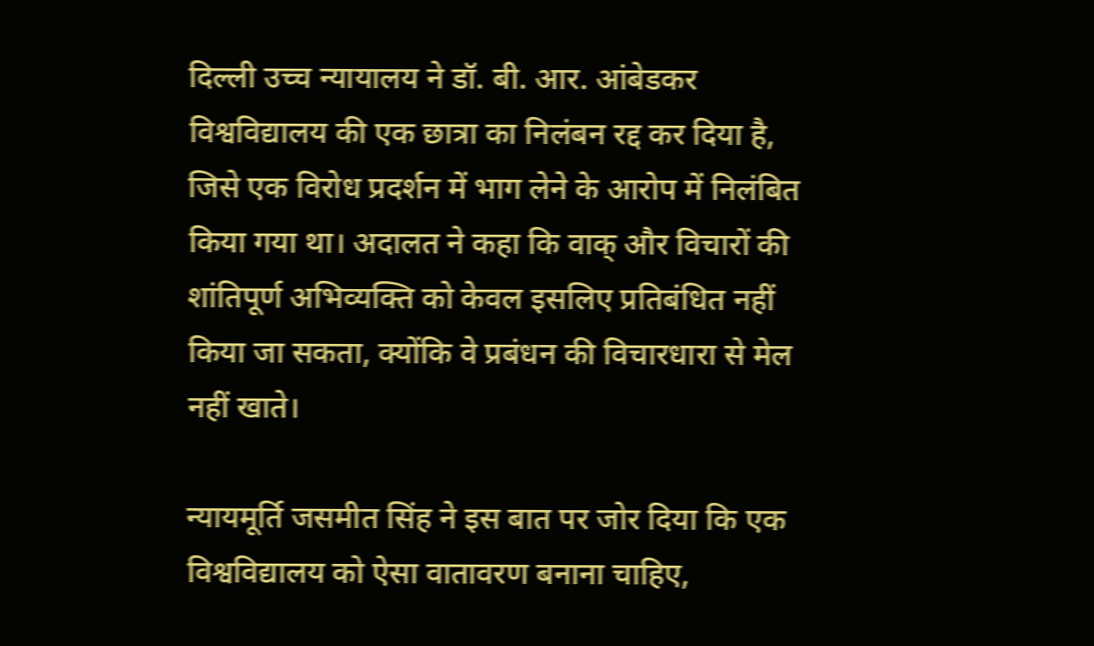दिल्ली उच्च न्यायालय ने डॉ. बी. आर. आंबेडकर विश्वविद्यालय की एक छात्रा का निलंबन रद्द कर दिया है, जिसे एक विरोध प्रदर्शन में भाग लेने के आरोप में निलंबित किया गया था। अदालत ने कहा कि वाक् और विचारों की शांतिपूर्ण अभिव्यक्ति को केवल इसलिए प्रतिबंधित नहीं किया जा सकता, क्योंकि वे प्रबंधन की विचारधारा से मेल नहीं खाते।

न्यायमूर्ति जसमीत सिंह ने इस बात पर जोर दिया कि एक विश्वविद्यालय को ऐसा वातावरण बनाना चाहिए,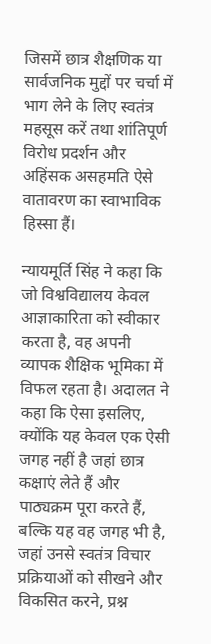जिसमें छात्र शैक्षणिक या सार्वजनिक मुद्दों पर चर्चा में भाग लेने के लिए स्वतंत्र महसूस करें तथा शांतिपूर्ण विरोध प्रदर्शन और अहिंसक असहमति ऐसे वातावरण का स्वाभाविक हिस्सा हैं।

न्यायमूर्ति सिंह ने कहा कि जो विश्वविद्यालय केवल आज्ञाकारिता को स्वीकार करता है, वह अपनी व्यापक शैक्षिक भूमिका में विफल रहता है। अदालत ने कहा कि ऐसा इसलिए, क्योंकि यह केवल एक ऐसी जगह नहीं है जहां छात्र कक्षाएं लेते हैं और पाठ्यक्रम पूरा करते हैं, बल्कि यह वह जगह भी है, जहां उनसे स्वतंत्र विचार प्रक्रियाओं को सीखने और विकसित करने, प्रश्न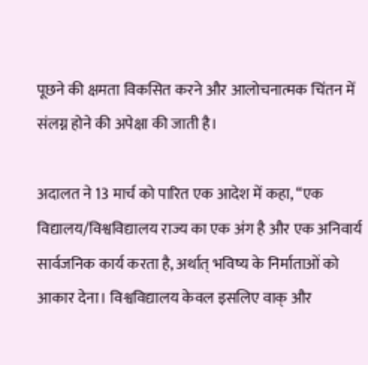पूछने की क्षमता विकसित करने और आलोचनात्मक चिंतन में संलग्न होने की अपेक्षा की जाती है।

अदालत ने 13 मार्च को पारित एक आदेश में कहा, ‘‘एक विद्यालय/विश्वविद्यालय राज्य का एक अंग है और एक अनिवार्य सार्वजनिक कार्य करता है, अर्थात् भविष्य के निर्माताओं को आकार देना। विश्वविद्यालय केवल इसलिए वाक् और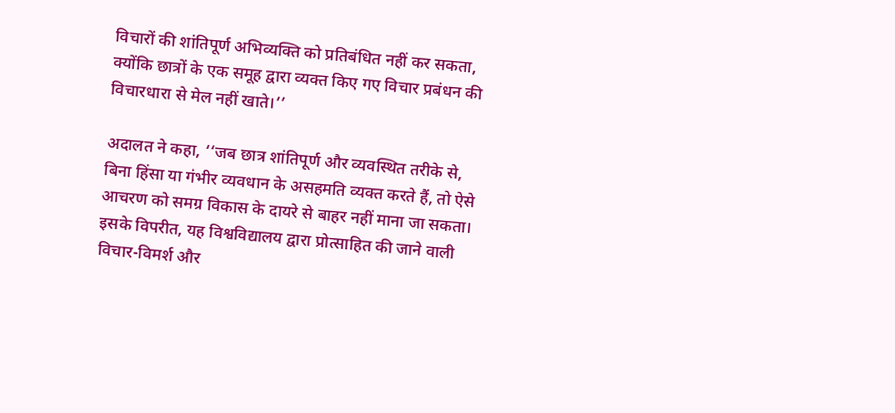विचारों की शांतिपूर्ण अभिव्यक्ति को प्रतिबंधित नहीं कर सकता, क्योंकि छात्रों के एक समूह द्वारा व्यक्त किए गए विचार प्रबंधन की विचारधारा से मेल नहीं खाते।’’

अदालत ने कहा, ‘‘जब छात्र शांतिपूर्ण और व्यवस्थित तरीके से, बिना हिंसा या गंभीर व्यवधान के असहमति व्यक्त करते हैं, तो ऐसे आचरण को समग्र विकास के दायरे से बाहर नहीं माना जा सकता। इसके विपरीत, यह विश्वविद्यालय द्वारा प्रोत्साहित की जाने वाली विचार-विमर्श और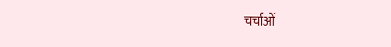चर्चाओं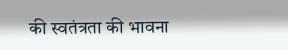की स्वतंत्रता की भावना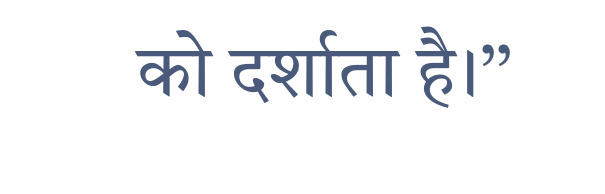को दर्शाता है।’’